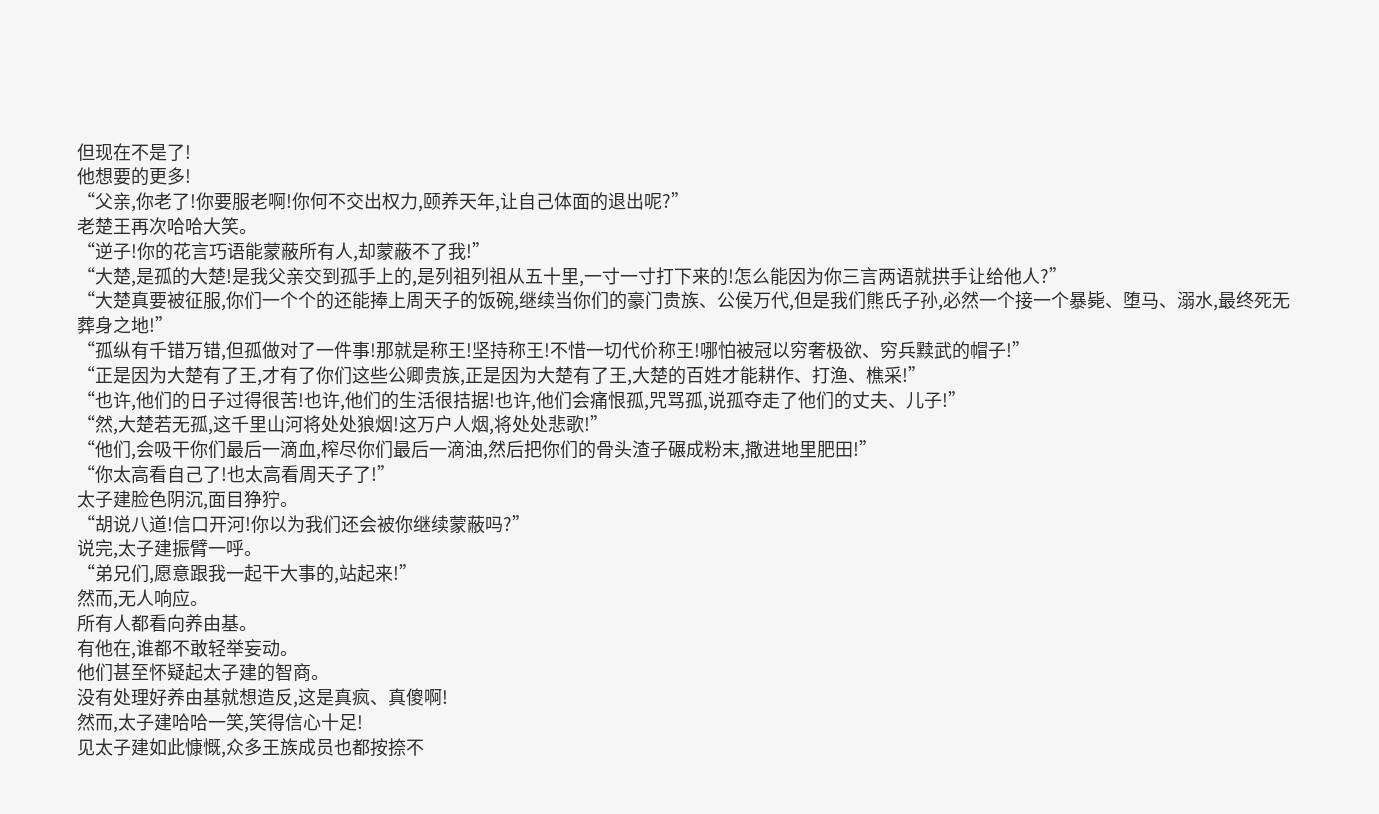但现在不是了!
他想要的更多!
“父亲,你老了!你要服老啊!你何不交出权力,颐养天年,让自己体面的退出呢?”
老楚王再次哈哈大笑。
“逆子!你的花言巧语能蒙蔽所有人,却蒙蔽不了我!”
“大楚,是孤的大楚!是我父亲交到孤手上的,是列祖列祖从五十里,一寸一寸打下来的!怎么能因为你三言两语就拱手让给他人?”
“大楚真要被征服,你们一个个的还能捧上周天子的饭碗,继续当你们的豪门贵族、公侯万代,但是我们熊氏子孙,必然一个接一个暴毙、堕马、溺水,最终死无葬身之地!”
“孤纵有千错万错,但孤做对了一件事!那就是称王!坚持称王!不惜一切代价称王!哪怕被冠以穷奢极欲、穷兵黩武的帽子!”
“正是因为大楚有了王,才有了你们这些公卿贵族,正是因为大楚有了王,大楚的百姓才能耕作、打渔、樵采!”
“也许,他们的日子过得很苦!也许,他们的生活很拮据!也许,他们会痛恨孤,咒骂孤,说孤夺走了他们的丈夫、儿子!”
“然,大楚若无孤,这千里山河将处处狼烟!这万户人烟,将处处悲歌!”
“他们,会吸干你们最后一滴血,榨尽你们最后一滴油,然后把你们的骨头渣子碾成粉末,撒进地里肥田!”
“你太高看自己了!也太高看周天子了!”
太子建脸色阴沉,面目狰狞。
“胡说八道!信口开河!你以为我们还会被你继续蒙蔽吗?”
说完,太子建振臂一呼。
“弟兄们,愿意跟我一起干大事的,站起来!”
然而,无人响应。
所有人都看向养由基。
有他在,谁都不敢轻举妄动。
他们甚至怀疑起太子建的智商。
没有处理好养由基就想造反,这是真疯、真傻啊!
然而,太子建哈哈一笑,笑得信心十足!
见太子建如此慷慨,众多王族成员也都按捺不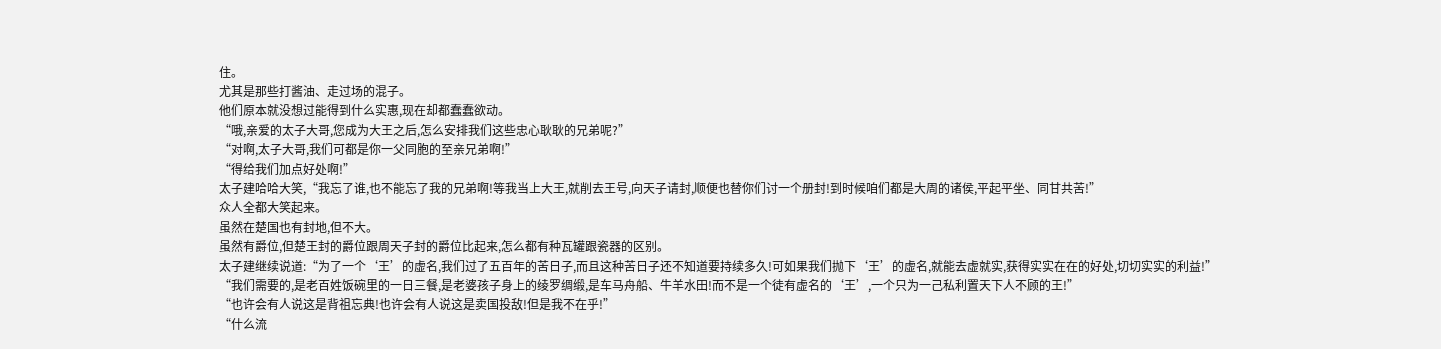住。
尤其是那些打酱油、走过场的混子。
他们原本就没想过能得到什么实惠,现在却都蠢蠢欲动。
“哦,亲爱的太子大哥,您成为大王之后,怎么安排我们这些忠心耿耿的兄弟呢?”
“对啊,太子大哥,我们可都是你一父同胞的至亲兄弟啊!”
“得给我们加点好处啊!”
太子建哈哈大笑,“我忘了谁,也不能忘了我的兄弟啊!等我当上大王,就削去王号,向天子请封,顺便也替你们讨一个册封!到时候咱们都是大周的诸侯,平起平坐、同甘共苦!”
众人全都大笑起来。
虽然在楚国也有封地,但不大。
虽然有爵位,但楚王封的爵位跟周天子封的爵位比起来,怎么都有种瓦罐跟瓷器的区别。
太子建继续说道:“为了一个‘王’的虚名,我们过了五百年的苦日子,而且这种苦日子还不知道要持续多久!可如果我们抛下‘王’的虚名,就能去虚就实,获得实实在在的好处,切切实实的利益!”
“我们需要的,是老百姓饭碗里的一日三餐,是老婆孩子身上的绫罗绸缎,是车马舟船、牛羊水田!而不是一个徒有虚名的‘王’,一个只为一己私利置天下人不顾的王!”
“也许会有人说这是背祖忘典!也许会有人说这是卖国投敌!但是我不在乎!”
“什么流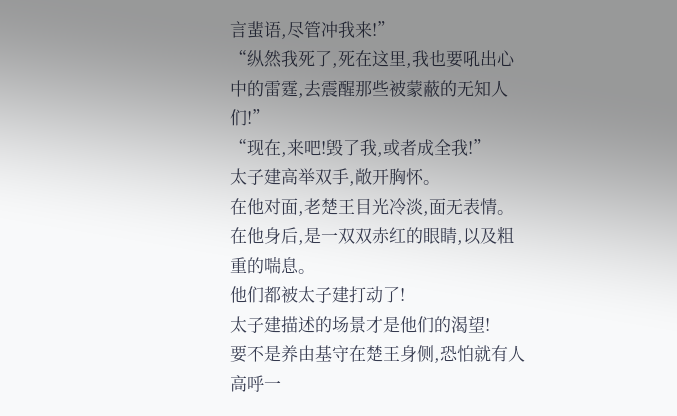言蜚语,尽管冲我来!”
“纵然我死了,死在这里,我也要吼出心中的雷霆,去震醒那些被蒙蔽的无知人们!”
“现在,来吧!毁了我,或者成全我!”
太子建高举双手,敞开胸怀。
在他对面,老楚王目光冷淡,面无表情。
在他身后,是一双双赤红的眼睛,以及粗重的喘息。
他们都被太子建打动了!
太子建描述的场景才是他们的渴望!
要不是养由基守在楚王身侧,恐怕就有人高呼一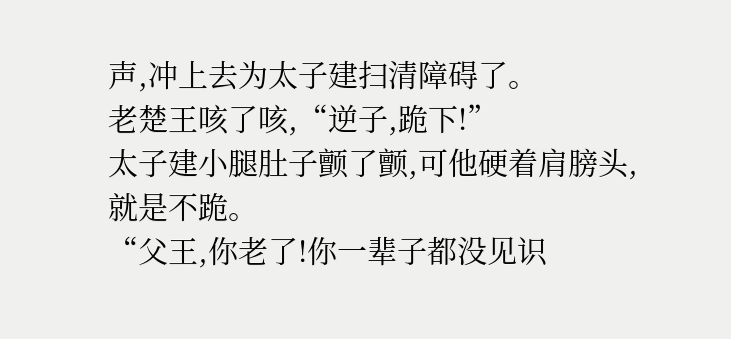声,冲上去为太子建扫清障碍了。
老楚王咳了咳,“逆子,跪下!”
太子建小腿肚子颤了颤,可他硬着肩膀头,就是不跪。
“父王,你老了!你一辈子都没见识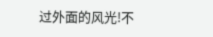过外面的风光!不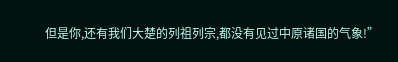但是你,还有我们大楚的列祖列宗,都没有见过中原诸国的气象!”